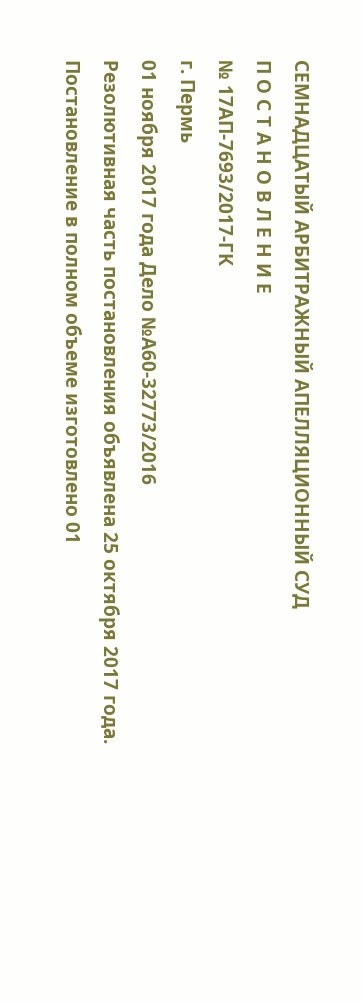СЕМНАДЦАТЫЙ АРБИТРАЖНЫЙ АПЕЛЛЯЦИОННЫЙ СУД
П О С Т А Н О В Л Е Н И Е
№ 17АП-7693/2017-ГК
г. Пермь
01 ноября 2017 года Дело №А60-32773/2016
Резолютивная часть постановления объявлена 25 октября 2017 года.
Постановление в полном объеме изготовлено 01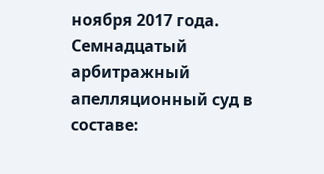ноября 2017 года.
Семнадцатый арбитражный апелляционный суд в составе: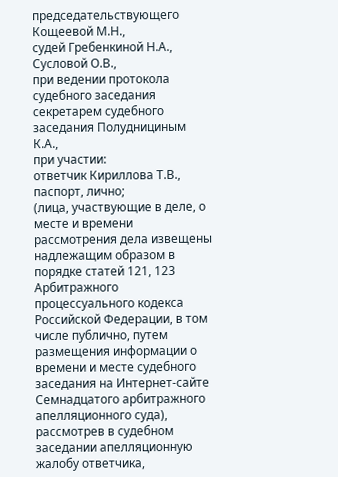председательствующего Кощеевой М.Н.,
судей Гребенкиной Н.А., Сусловой О.В.,
при ведении протокола судебного заседания секретарем судебного заседания Полуднициным К.А.,
при участии:
ответчик Кириллова Т.В., паспорт, лично;
(лица, участвующие в деле, о месте и времени рассмотрения дела извещены надлежащим образом в порядке статей 121, 123 Арбитражного процессуального кодекса Российской Федерации, в том числе публично, путем размещения информации о времени и месте судебного заседания на Интернет-сайте Семнадцатого арбитражного апелляционного суда),
рассмотрев в судебном заседании апелляционную жалобу ответчика,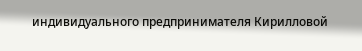индивидуального предпринимателя Кирилловой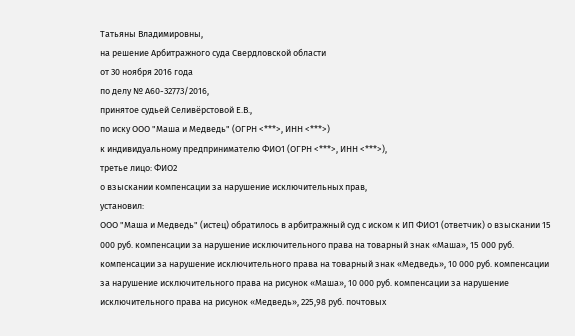Татьяны Владимировны,
на решение Арбитражного суда Свердловской области
от 30 ноября 2016 года
по делу № А60-32773/2016,
принятое судьей Селивёрстовой Е.В.,
по иску ООО "Маша и Медведь" (ОГРН <***>, ИНН <***>)
к индивидуальному предпринимателю ФИО1 (ОГРН <***>, ИНН <***>),
третье лицо: ФИО2
о взыскании компенсации за нарушение исключительных прав,
установил:
ООО "Маша и Медведь" (истец) обратилось в арбитражный суд с иском к ИП ФИО1 (ответчик) о взыскании 15 000 руб. компенсации за нарушение исключительного права на товарный знак «Маша», 15 000 руб. компенсации за нарушение исключительного права на товарный знак «Медведь», 10 000 руб. компенсации за нарушение исключительного права на рисунок «Маша», 10 000 руб. компенсации за нарушение исключительного права на рисунок «Медведь», 225,98 руб. почтовых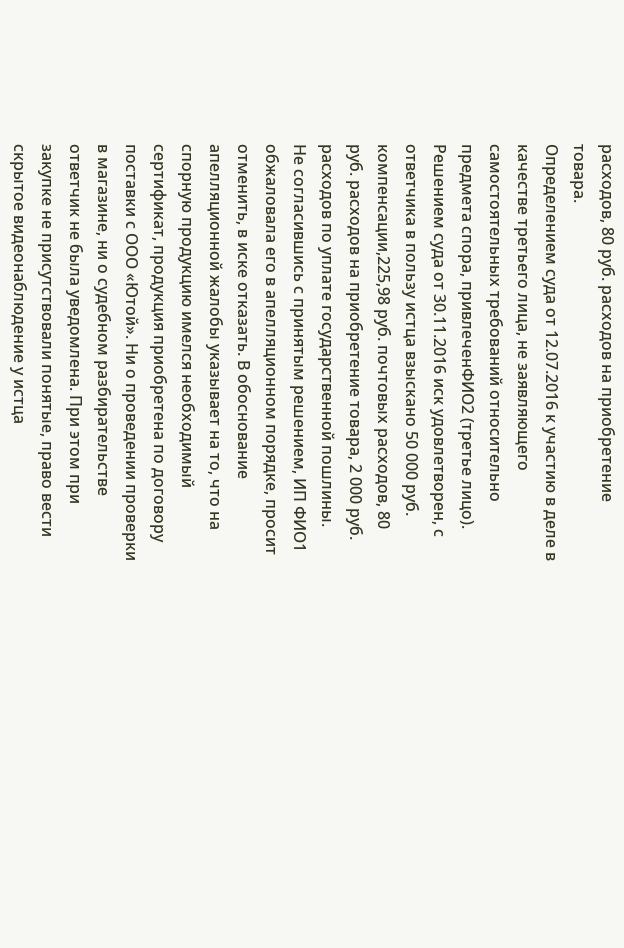расходов, 80 руб. расходов на приобретение товара.
Определением суда от 12.07.2016 к участию в деле в качестве третьего лица, не заявляющего самостоятельных требований относительно предмета спора, привлеченФИО2 (третье лицо).
Решением суда от 30.11.2016 иск удовлетворен, с ответчика в пользу истца взыскано 50 000 руб. компенсации,225,98 руб. почтовых расходов, 80 руб. расходов на приобретение товара, 2 000 руб. расходов по уплате государственной пошлины.
Не согласившись с принятым решением, ИП ФИО1 обжаловала его в апелляционном порядке, просит отменить, в иске отказать. В обоснование апелляционной жалобы указывает на то, что на спорную продукцию имелся необходимый сертификат, продукция приобретена по договору поставки с ООО «Ютой». Ни о проведении проверки в магазине, ни о судебном разбирательстве ответчик не была уведомлена. При этом при закупке не присутствовали понятые, право вести скрытое видеонаблюдение у истца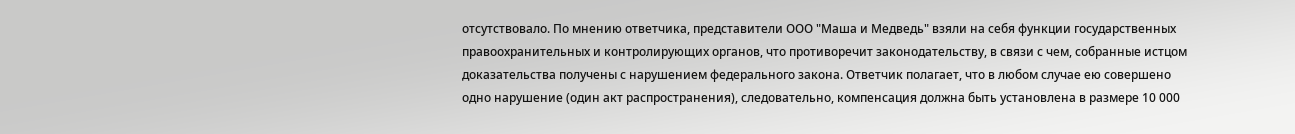отсутствовало. По мнению ответчика, представители ООО "Маша и Медведь" взяли на себя функции государственных правоохранительных и контролирующих органов, что противоречит законодательству, в связи с чем, собранные истцом доказательства получены с нарушением федерального закона. Ответчик полагает, что в любом случае ею совершено одно нарушение (один акт распространения), следовательно, компенсация должна быть установлена в размере 10 000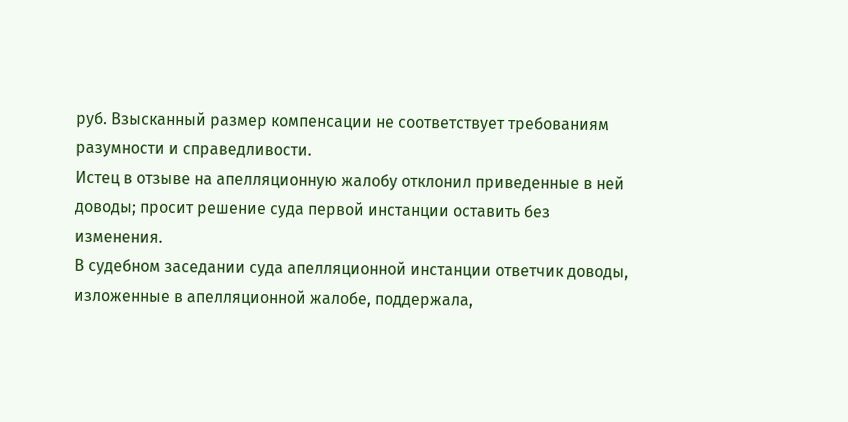руб. Взысканный размер компенсации не соответствует требованиям разумности и справедливости.
Истец в отзыве на апелляционную жалобу отклонил приведенные в ней доводы; просит решение суда первой инстанции оставить без изменения.
В судебном заседании суда апелляционной инстанции ответчик доводы, изложенные в апелляционной жалобе, поддержала,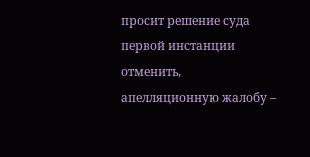просит решение суда первой инстанции отменить, апелляционную жалобу –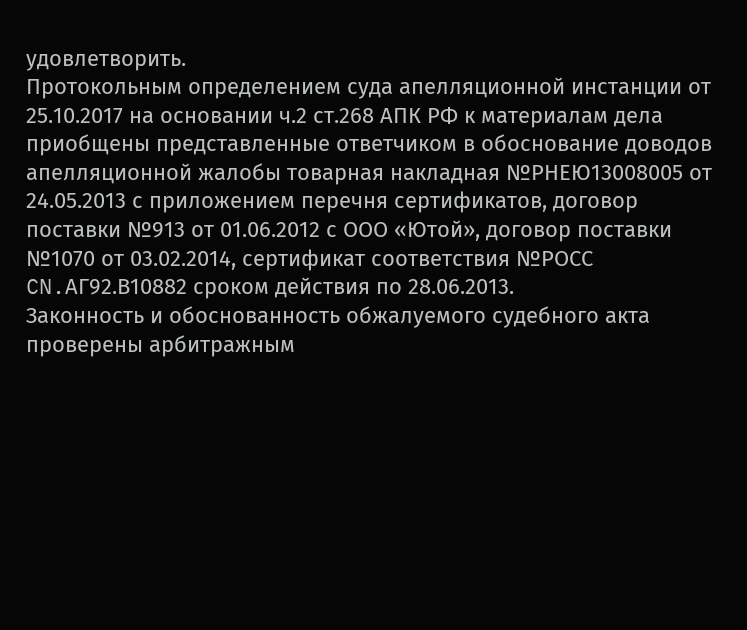удовлетворить.
Протокольным определением суда апелляционной инстанции от 25.10.2017 на основании ч.2 ст.268 АПК РФ к материалам дела приобщены представленные ответчиком в обоснование доводов апелляционной жалобы товарная накладная №РНЕЮ13008005 от 24.05.2013 с приложением перечня сертификатов, договор поставки №913 от 01.06.2012 с ООО «Ютой», договор поставки №1070 от 03.02.2014, сертификат соответствия №РОСС CN.АГ92.В10882 сроком действия по 28.06.2013.
Законность и обоснованность обжалуемого судебного акта проверены арбитражным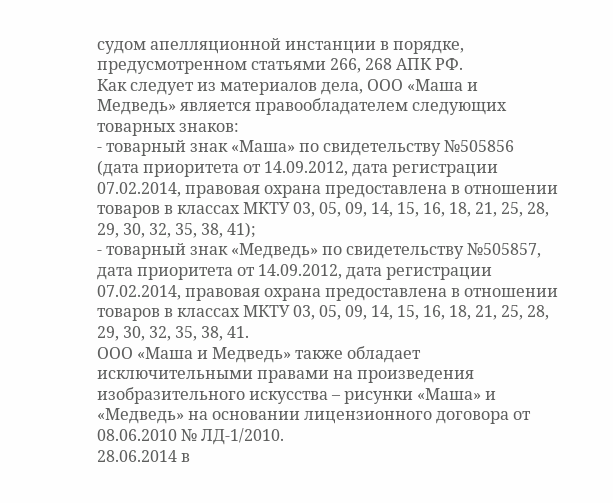судом апелляционной инстанции в порядке, предусмотренном статьями 266, 268 АПК РФ.
Как следует из материалов дела, ООО «Маша и Медведь» является правообладателем следующих товарных знаков:
- товарный знак «Маша» по свидетельству №505856 (дата приоритета от 14.09.2012, дата регистрации 07.02.2014, правовая охрана предоставлена в отношении товаров в классах МКТУ 03, 05, 09, 14, 15, 16, 18, 21, 25, 28, 29, 30, 32, 35, 38, 41);
- товарный знак «Медведь» по свидетельству №505857, дата приоритета от 14.09.2012, дата регистрации 07.02.2014, правовая охрана предоставлена в отношении товаров в классах МКТУ 03, 05, 09, 14, 15, 16, 18, 21, 25, 28, 29, 30, 32, 35, 38, 41.
ООО «Маша и Медведь» также обладает исключительными правами на произведения изобразительного искусства – рисунки «Маша» и «Медведь» на основании лицензионного договора от 08.06.2010 № ЛД-1/2010.
28.06.2014 в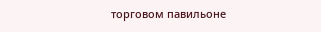торговом павильоне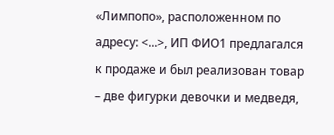«Лимпопо», расположенном по адресу: <...>, ИП ФИО1 предлагался к продаже и был реализован товар – две фигурки девочки и медведя,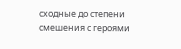сходные до степени смешения с героями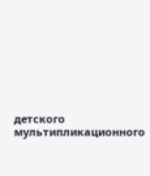детского мультипликационного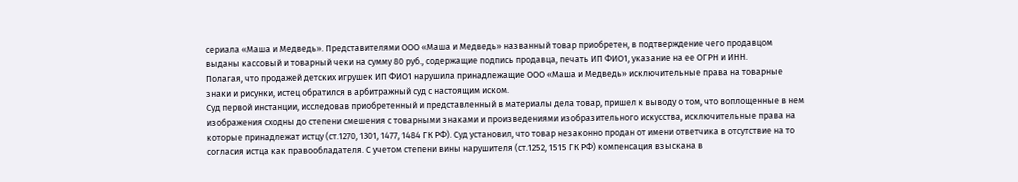сериала «Маша и Медведь». Представителями ООО «Маша и Медведь» названный товар приобретен, в подтверждение чего продавцом выданы кассовый и товарный чеки на сумму 80 руб., содержащие подпись продавца, печать ИП ФИО1, указание на ее ОГРН и ИНН.
Полагая, что продажей детских игрушек ИП ФИО1 нарушила принадлежащие ООО «Маша и Медведь» исключительные права на товарные знаки и рисунки, истец обратился в арбитражный суд с настоящим иском.
Суд первой инстанции, исследовав приобретенный и представленный в материалы дела товар, пришел к выводу о том, что воплощенные в нем изображения сходны до степени смешения с товарными знаками и произведениями изобразительного искусства, исключительные права на которые принадлежат истцу (ст.1270, 1301, 1477, 1484 ГК РФ). Суд установил, что товар незаконно продан от имени ответчика в отсутствие на то согласия истца как правообладателя. С учетом степени вины нарушителя (ст.1252, 1515 ГК РФ) компенсация взыскана в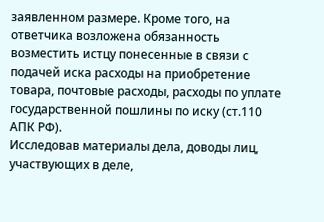заявленном размере. Кроме того, на ответчика возложена обязанность возместить истцу понесенные в связи с подачей иска расходы на приобретение товара, почтовые расходы, расходы по уплате государственной пошлины по иску (ст.110 АПК РФ).
Исследовав материалы дела, доводы лиц, участвующих в деле,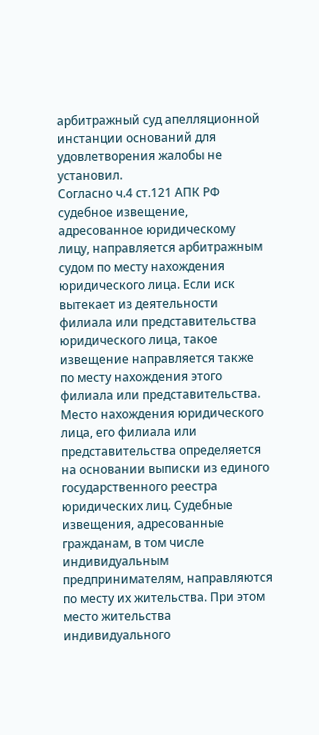арбитражный суд апелляционной инстанции оснований для удовлетворения жалобы не установил.
Согласно ч.4 ст.121 АПК РФ судебное извещение, адресованное юридическому лицу, направляется арбитражным судом по месту нахождения юридического лица. Если иск вытекает из деятельности филиала или представительства юридического лица, такое извещение направляется также по месту нахождения этого филиала или представительства. Место нахождения юридического лица, его филиала или представительства определяется на основании выписки из единого государственного реестра юридических лиц. Судебные извещения, адресованные гражданам, в том числе индивидуальным предпринимателям, направляются по месту их жительства. При этом место жительства индивидуального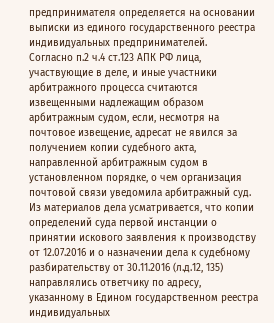предпринимателя определяется на основании выписки из единого государственного реестра индивидуальных предпринимателей.
Согласно п.2 ч.4 ст.123 АПК РФ лица, участвующие в деле, и иные участники арбитражного процесса считаются извещенными надлежащим образом арбитражным судом, если, несмотря на почтовое извещение, адресат не явился за получением копии судебного акта, направленной арбитражным судом в установленном порядке, о чем организация почтовой связи уведомила арбитражный суд.
Из материалов дела усматривается, что копии определений суда первой инстанции о принятии искового заявления к производству от 12.07.2016 и о назначении дела к судебному разбирательству от 30.11.2016 (л.д.12, 135) направлялись ответчику по адресу, указанному в Едином государственном реестра индивидуальных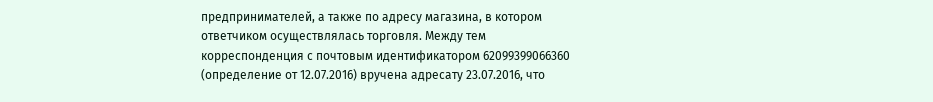предпринимателей, а также по адресу магазина, в котором ответчиком осуществлялась торговля. Между тем корреспонденция с почтовым идентификатором 62099399066360 (определение от 12.07.2016) вручена адресату 23.07.2016, что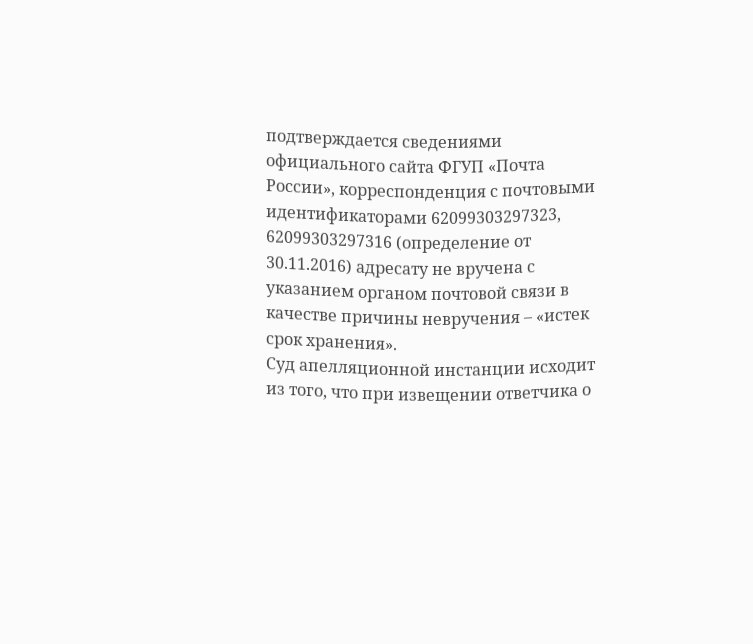подтверждается сведениями официального сайта ФГУП «Почта России», корреспонденция с почтовыми идентификаторами 62099303297323, 62099303297316 (определение от 30.11.2016) адресату не вручена с указанием органом почтовой связи в качестве причины невручения – «истек срок хранения».
Суд апелляционной инстанции исходит из того, что при извещении ответчика о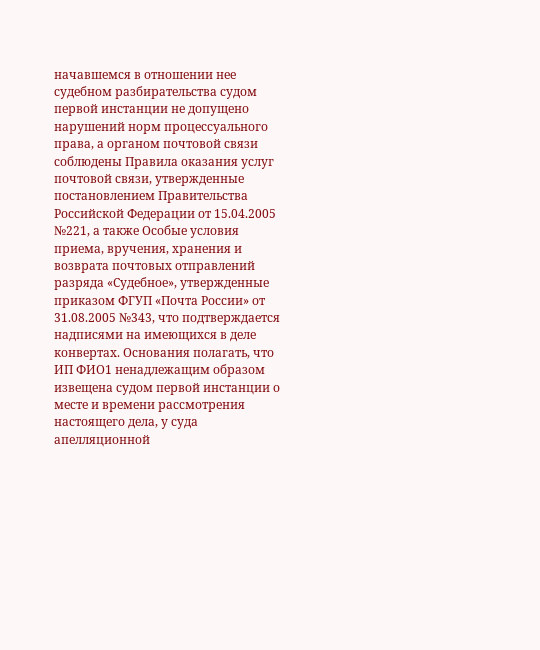начавшемся в отношении нее судебном разбирательства судом первой инстанции не допущено нарушений норм процессуального права, а органом почтовой связи соблюдены Правила оказания услуг почтовой связи, утвержденные постановлением Правительства Российской Федерации от 15.04.2005 №221, а также Особые условия приема, вручения, хранения и возврата почтовых отправлений разряда «Судебное», утвержденные приказом ФГУП «Почта России» от 31.08.2005 №343, что подтверждается надписями на имеющихся в деле конвертах. Основания полагать, что ИП ФИО1 ненадлежащим образом извещена судом первой инстанции о месте и времени рассмотрения настоящего дела, у суда апелляционной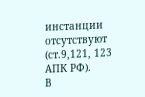инстанции отсутствуют (ст.9,121, 123 АПК РФ).
В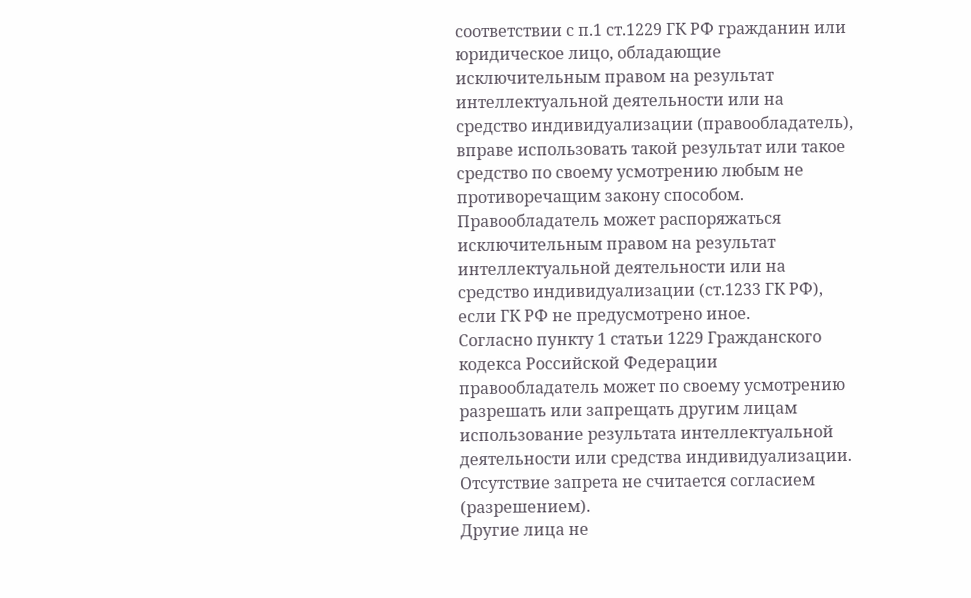соответствии с п.1 ст.1229 ГК РФ гражданин или юридическое лицо, обладающие исключительным правом на результат интеллектуальной деятельности или на средство индивидуализации (правообладатель), вправе использовать такой результат или такое средство по своему усмотрению любым не противоречащим закону способом.
Правообладатель может распоряжаться исключительным правом на результат интеллектуальной деятельности или на средство индивидуализации (ст.1233 ГК РФ), если ГК РФ не предусмотрено иное.
Согласно пункту 1 статьи 1229 Гражданского кодекса Российской Федерации правообладатель может по своему усмотрению разрешать или запрещать другим лицам использование результата интеллектуальной деятельности или средства индивидуализации. Отсутствие запрета не считается согласием (разрешением).
Другие лица не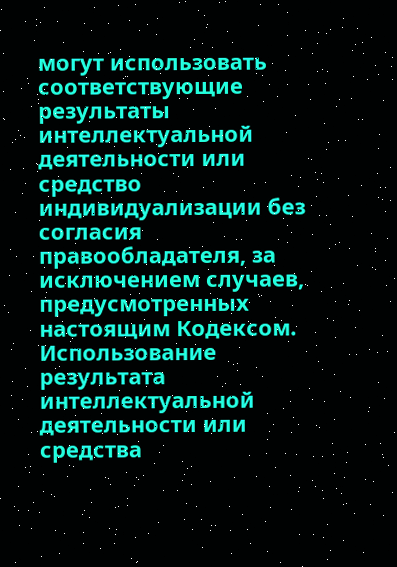могут использовать соответствующие результаты интеллектуальной деятельности или средство индивидуализации без согласия правообладателя, за исключением случаев, предусмотренных настоящим Кодексом. Использование результата интеллектуальной деятельности или средства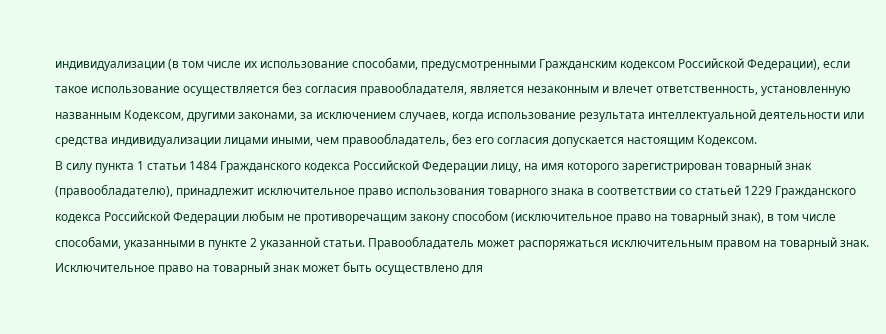индивидуализации (в том числе их использование способами, предусмотренными Гражданским кодексом Российской Федерации), если такое использование осуществляется без согласия правообладателя, является незаконным и влечет ответственность, установленную названным Кодексом, другими законами, за исключением случаев, когда использование результата интеллектуальной деятельности или средства индивидуализации лицами иными, чем правообладатель, без его согласия допускается настоящим Кодексом.
В силу пункта 1 статьи 1484 Гражданского кодекса Российской Федерации лицу, на имя которого зарегистрирован товарный знак (правообладателю), принадлежит исключительное право использования товарного знака в соответствии со статьей 1229 Гражданского кодекса Российской Федерации любым не противоречащим закону способом (исключительное право на товарный знак), в том числе способами, указанными в пункте 2 указанной статьи. Правообладатель может распоряжаться исключительным правом на товарный знак.
Исключительное право на товарный знак может быть осуществлено для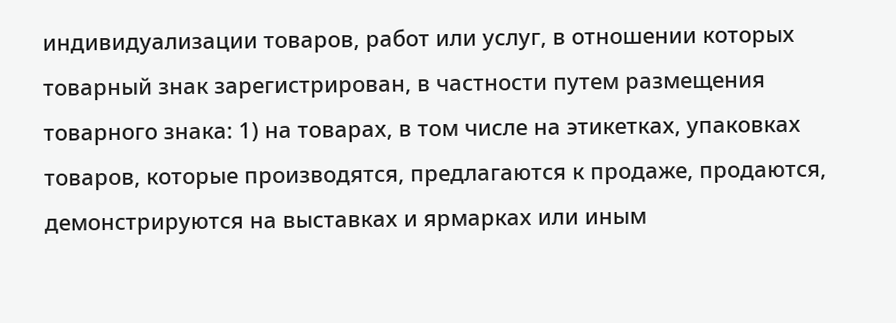индивидуализации товаров, работ или услуг, в отношении которых товарный знак зарегистрирован, в частности путем размещения товарного знака: 1) на товарах, в том числе на этикетках, упаковках товаров, которые производятся, предлагаются к продаже, продаются, демонстрируются на выставках и ярмарках или иным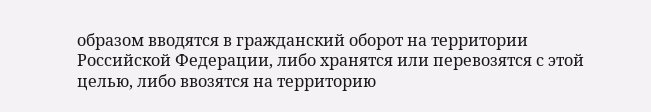образом вводятся в гражданский оборот на территории Российской Федерации, либо хранятся или перевозятся с этой целью, либо ввозятся на территорию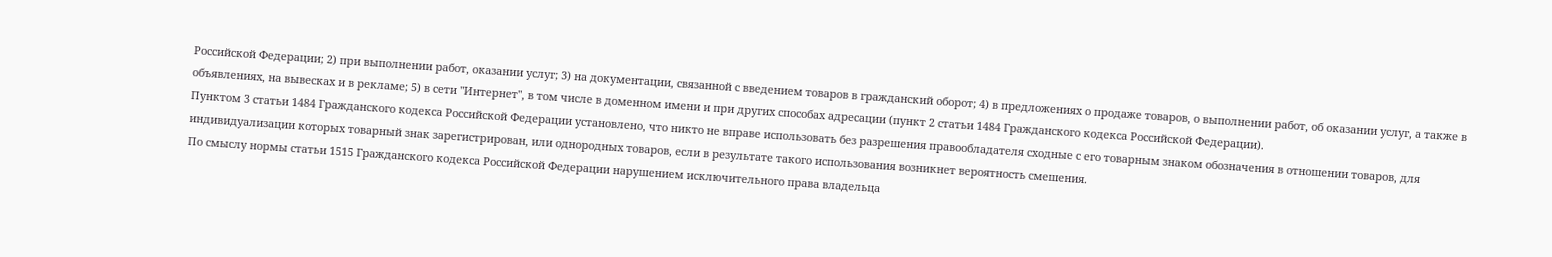Российской Федерации; 2) при выполнении работ, оказании услуг; 3) на документации, связанной с введением товаров в гражданский оборот; 4) в предложениях о продаже товаров, о выполнении работ, об оказании услуг, а также в объявлениях, на вывесках и в рекламе; 5) в сети "Интернет", в том числе в доменном имени и при других способах адресации (пункт 2 статьи 1484 Гражданского кодекса Российской Федерации).
Пунктом 3 статьи 1484 Гражданского кодекса Российской Федерации установлено, что никто не вправе использовать без разрешения правообладателя сходные с его товарным знаком обозначения в отношении товаров, для индивидуализации которых товарный знак зарегистрирован, или однородных товаров, если в результате такого использования возникнет вероятность смешения.
По смыслу нормы статьи 1515 Гражданского кодекса Российской Федерации нарушением исключительного права владельца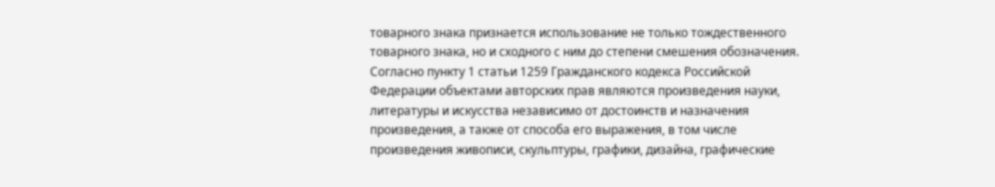товарного знака признается использование не только тождественного товарного знака, но и сходного с ним до степени смешения обозначения.
Согласно пункту 1 статьи 1259 Гражданского кодекса Российской Федерации объектами авторских прав являются произведения науки, литературы и искусства независимо от достоинств и назначения произведения, а также от способа его выражения, в том числе произведения живописи, скульптуры, графики, дизайна, графические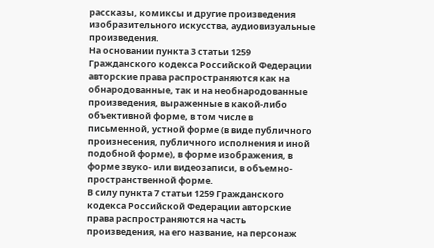рассказы, комиксы и другие произведения изобразительного искусства, аудиовизуальные произведения.
На основании пункта 3 статьи 1259 Гражданского кодекса Российской Федерации авторские права распространяются как на обнародованные, так и на необнародованные произведения, выраженные в какой-либо объективной форме, в том числе в письменной, устной форме (в виде публичного произнесения, публичного исполнения и иной подобной форме), в форме изображения, в форме звуко- или видеозаписи, в объемно-пространственной форме.
В силу пункта 7 статьи 1259 Гражданского кодекса Российской Федерации авторские права распространяются на часть произведения, на его название, на персонаж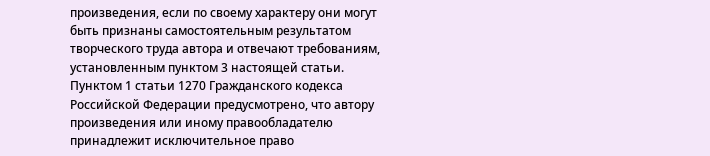произведения, если по своему характеру они могут быть признаны самостоятельным результатом творческого труда автора и отвечают требованиям, установленным пунктом 3 настоящей статьи.
Пунктом 1 статьи 1270 Гражданского кодекса Российской Федерации предусмотрено, что автору произведения или иному правообладателю принадлежит исключительное право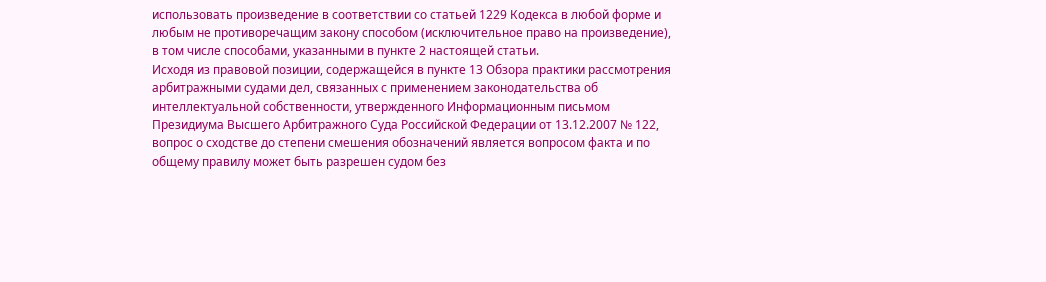использовать произведение в соответствии со статьей 1229 Кодекса в любой форме и любым не противоречащим закону способом (исключительное право на произведение), в том числе способами, указанными в пункте 2 настоящей статьи.
Исходя из правовой позиции, содержащейся в пункте 13 Обзора практики рассмотрения арбитражными судами дел, связанных с применением законодательства об интеллектуальной собственности, утвержденного Информационным письмом Президиума Высшего Арбитражного Суда Российской Федерации от 13.12.2007 № 122, вопрос о сходстве до степени смешения обозначений является вопросом факта и по общему правилу может быть разрешен судом без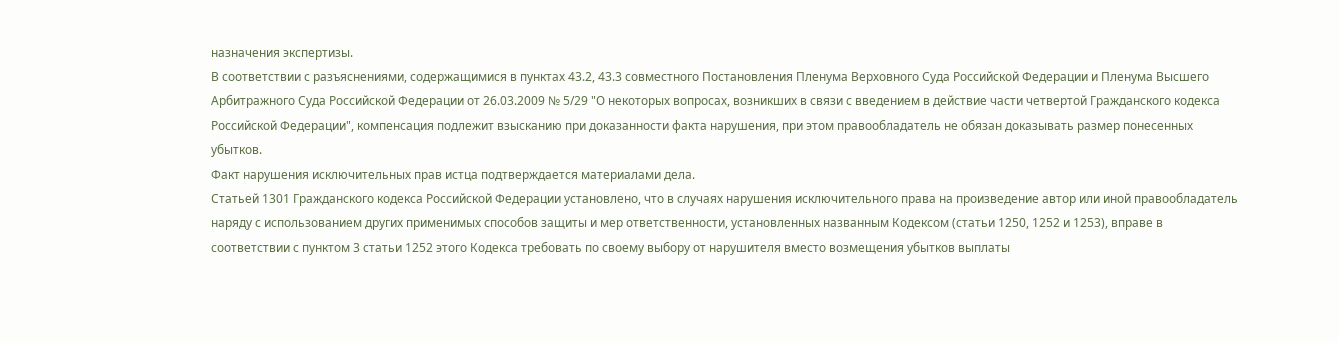назначения экспертизы.
В соответствии с разъяснениями, содержащимися в пунктах 43.2, 43.3 совместного Постановления Пленума Верховного Суда Российской Федерации и Пленума Высшего Арбитражного Суда Российской Федерации от 26.03.2009 № 5/29 "О некоторых вопросах, возникших в связи с введением в действие части четвертой Гражданского кодекса Российской Федерации", компенсация подлежит взысканию при доказанности факта нарушения, при этом правообладатель не обязан доказывать размер понесенных убытков.
Факт нарушения исключительных прав истца подтверждается материалами дела.
Статьей 1301 Гражданского кодекса Российской Федерации установлено, что в случаях нарушения исключительного права на произведение автор или иной правообладатель наряду с использованием других применимых способов защиты и мер ответственности, установленных названным Кодексом (статьи 1250, 1252 и 1253), вправе в соответствии с пунктом 3 статьи 1252 этого Кодекса требовать по своему выбору от нарушителя вместо возмещения убытков выплаты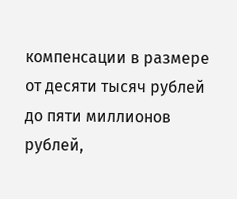компенсации в размере от десяти тысяч рублей до пяти миллионов рублей,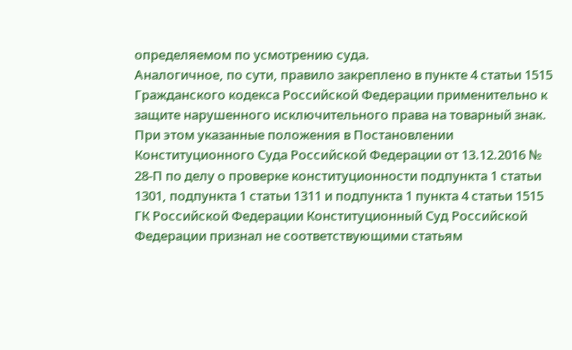определяемом по усмотрению суда.
Аналогичное, по сути, правило закреплено в пункте 4 статьи 1515 Гражданского кодекса Российской Федерации применительно к защите нарушенного исключительного права на товарный знак.
При этом указанные положения в Постановлении Конституционного Суда Российской Федерации от 13.12.2016 № 28-П по делу о проверке конституционности подпункта 1 статьи 1301, подпункта 1 статьи 1311 и подпункта 1 пункта 4 статьи 1515 ГК Российской Федерации Конституционный Суд Российской Федерации признал не соответствующими статьям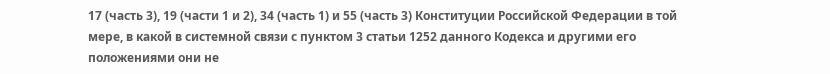17 (часть 3), 19 (части 1 и 2), 34 (часть 1) и 55 (часть 3) Конституции Российской Федерации в той мере, в какой в системной связи с пунктом 3 статьи 1252 данного Кодекса и другими его положениями они не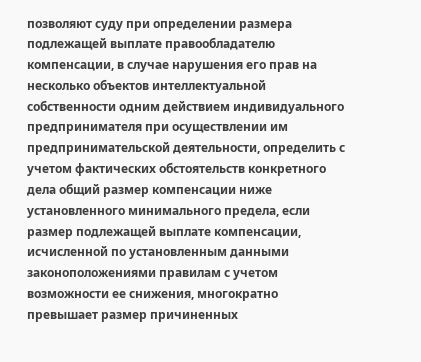позволяют суду при определении размера подлежащей выплате правообладателю компенсации, в случае нарушения его прав на несколько объектов интеллектуальной собственности одним действием индивидуального предпринимателя при осуществлении им предпринимательской деятельности, определить с учетом фактических обстоятельств конкретного дела общий размер компенсации ниже установленного минимального предела, если размер подлежащей выплате компенсации, исчисленной по установленным данными законоположениями правилам с учетом возможности ее снижения, многократно превышает размер причиненных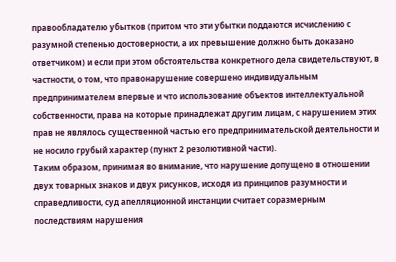правообладателю убытков (притом что эти убытки поддаются исчислению с разумной степенью достоверности, а их превышение должно быть доказано ответчиком) и если при этом обстоятельства конкретного дела свидетельствуют, в частности, о том, что правонарушение совершено индивидуальным предпринимателем впервые и что использование объектов интеллектуальной собственности, права на которые принадлежат другим лицам, с нарушением этих прав не являлось существенной частью его предпринимательской деятельности и не носило грубый характер (пункт 2 резолютивной части).
Таким образом, принимая во внимание, что нарушение допущено в отношении двух товарных знаков и двух рисунков, исходя из принципов разумности и справедливости, суд апелляционной инстанции считает соразмерным последствиям нарушения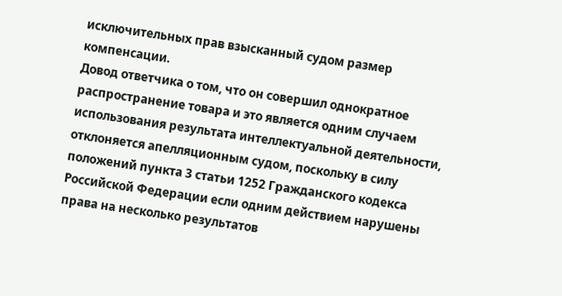исключительных прав взысканный судом размер компенсации.
Довод ответчика о том, что он совершил однократное распространение товара и это является одним случаем использования результата интеллектуальной деятельности, отклоняется апелляционным судом, поскольку в силу положений пункта 3 статьи 1252 Гражданского кодекса Российской Федерации если одним действием нарушены права на несколько результатов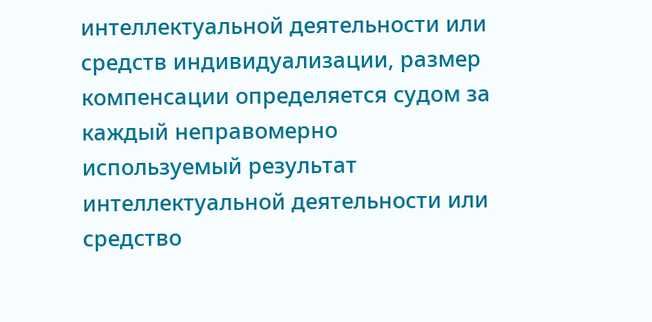интеллектуальной деятельности или средств индивидуализации, размер компенсации определяется судом за каждый неправомерно используемый результат интеллектуальной деятельности или средство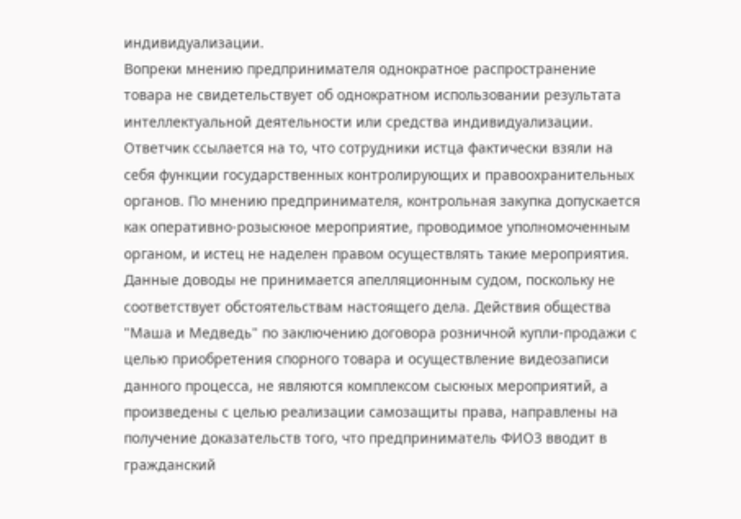индивидуализации.
Вопреки мнению предпринимателя однократное распространение товара не свидетельствует об однократном использовании результата интеллектуальной деятельности или средства индивидуализации.
Ответчик ссылается на то, что сотрудники истца фактически взяли на себя функции государственных контролирующих и правоохранительных органов. По мнению предпринимателя, контрольная закупка допускается как оперативно-розыскное мероприятие, проводимое уполномоченным органом, и истец не наделен правом осуществлять такие мероприятия.
Данные доводы не принимается апелляционным судом, поскольку не соответствует обстоятельствам настоящего дела. Действия общества "Маша и Медведь" по заключению договора розничной купли-продажи с целью приобретения спорного товара и осуществление видеозаписи данного процесса, не являются комплексом сыскных мероприятий, а произведены с целью реализации самозащиты права, направлены на получение доказательств того, что предприниматель ФИО3 вводит в гражданский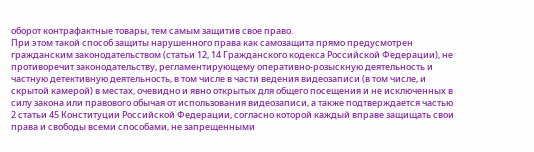оборот контрафактные товары, тем самым защитив свое право.
При этом такой способ защиты нарушенного права как самозащита прямо предусмотрен гражданским законодательством (статьи 12, 14 Гражданского кодекса Российской Федерации), не противоречит законодательству, регламентирующему оперативно-розыскную деятельность и частную детективную деятельность, в том числе в части ведения видеозаписи (в том числе, и скрытой камерой) в местах, очевидно и явно открытых для общего посещения и не исключенных в силу закона или правового обычая от использования видеозаписи, а также подтверждается частью 2 статьи 45 Конституции Российской Федерации, согласно которой каждый вправе защищать свои права и свободы всеми способами, не запрещенными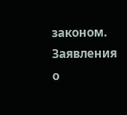законом.
Заявления о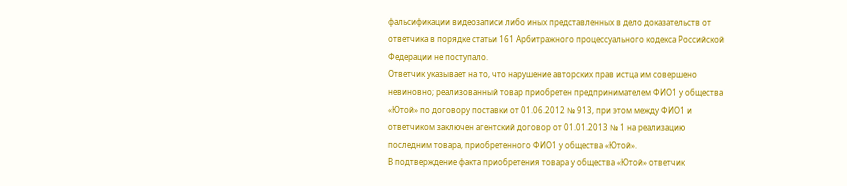фальсификации видеозаписи либо иных представленных в дело доказательств от ответчика в порядке статьи 161 Арбитражного процессуального кодекса Российской Федерации не поступало.
Ответчик указывает на то, что нарушение авторских прав истца им совершено невиновно; реализованный товар приобретен предпринимателем ФИО1 у общества «Ютой» по договору поставки от 01.06.2012 № 913, при этом между ФИО1 и ответчиком заключен агентский договор от 01.01.2013 № 1 на реализацию последним товара, приобретенного ФИО1 у общества «Ютой».
В подтверждение факта приобретения товара у общества «Ютой» ответчик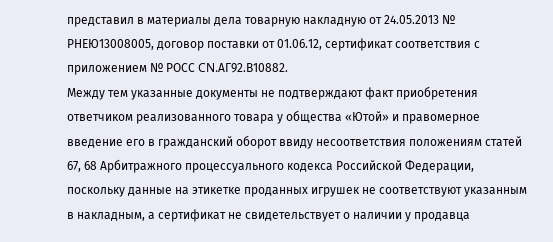представил в материалы дела товарную накладную от 24.05.2013 № РНЕЮ13008005, договор поставки от 01.06.12, сертификат соответствия с приложением № РОСС CN.АГ92.В10882.
Между тем указанные документы не подтверждают факт приобретения ответчиком реализованного товара у общества «Ютой» и правомерное введение его в гражданский оборот ввиду несоответствия положениям статей 67, 68 Арбитражного процессуального кодекса Российской Федерации, поскольку данные на этикетке проданных игрушек не соответствуют указанным в накладным, а сертификат не свидетельствует о наличии у продавца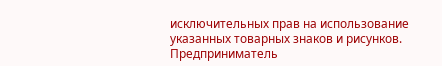исключительных прав на использование указанных товарных знаков и рисунков.
Предприниматель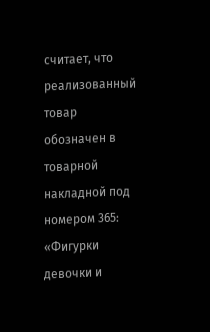считает, что реализованный товар обозначен в товарной накладной под номером 365: «Фигурки девочки и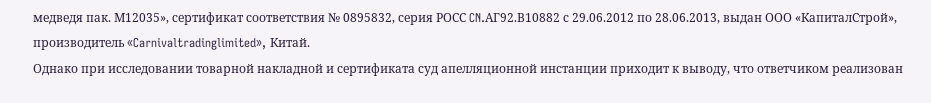медведя пак. М12035», сертификат соответствия № 0895832, серия РОСС CN.АГ92.В10882 с 29.06.2012 по 28.06.2013, выдан ООО «КапиталСтрой», производитель «Carnivaltradinglimited», Китай.
Однако при исследовании товарной накладной и сертификата суд апелляционной инстанции приходит к выводу, что ответчиком реализован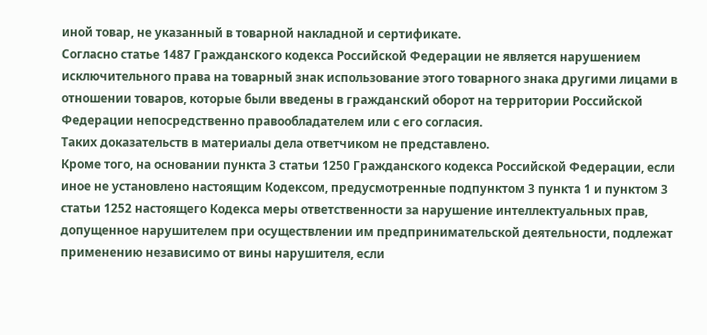иной товар, не указанный в товарной накладной и сертификате.
Согласно статье 1487 Гражданского кодекса Российской Федерации не является нарушением исключительного права на товарный знак использование этого товарного знака другими лицами в отношении товаров, которые были введены в гражданский оборот на территории Российской Федерации непосредственно правообладателем или с его согласия.
Таких доказательств в материалы дела ответчиком не представлено.
Кроме того, на основании пункта 3 статьи 1250 Гражданского кодекса Российской Федерации, если иное не установлено настоящим Кодексом, предусмотренные подпунктом 3 пункта 1 и пунктом 3 статьи 1252 настоящего Кодекса меры ответственности за нарушение интеллектуальных прав, допущенное нарушителем при осуществлении им предпринимательской деятельности, подлежат применению независимо от вины нарушителя, если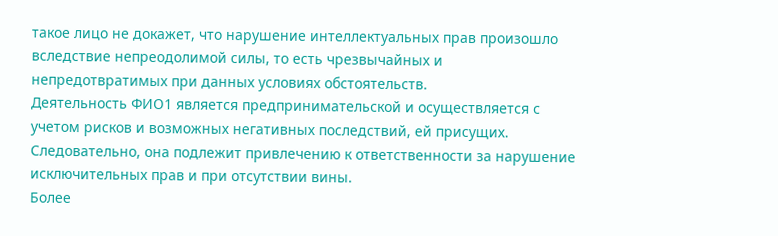такое лицо не докажет, что нарушение интеллектуальных прав произошло вследствие непреодолимой силы, то есть чрезвычайных и непредотвратимых при данных условиях обстоятельств.
Деятельность ФИО1 является предпринимательской и осуществляется с учетом рисков и возможных негативных последствий, ей присущих.
Следовательно, она подлежит привлечению к ответственности за нарушение исключительных прав и при отсутствии вины.
Более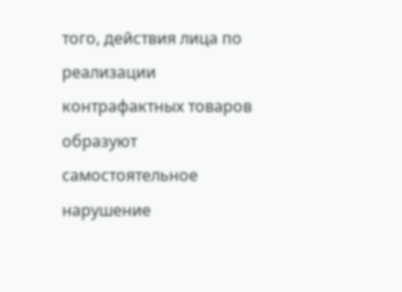того, действия лица по реализации контрафактных товаров образуют самостоятельное нарушение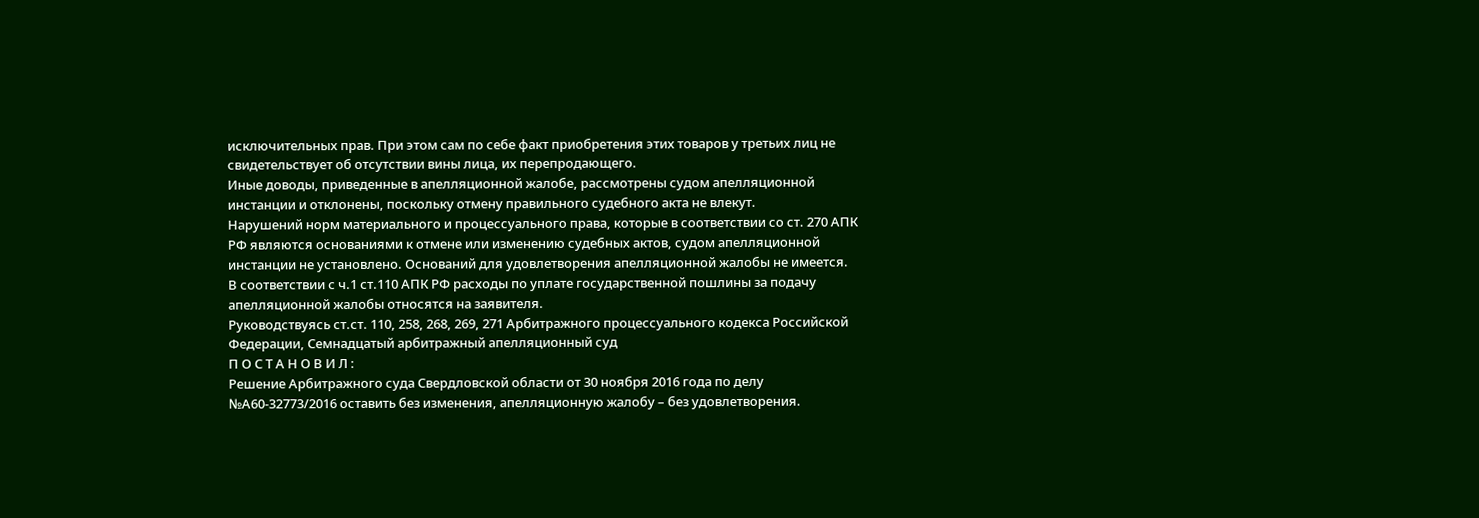исключительных прав. При этом сам по себе факт приобретения этих товаров у третьих лиц не свидетельствует об отсутствии вины лица, их перепродающего.
Иные доводы, приведенные в апелляционной жалобе, рассмотрены судом апелляционной инстанции и отклонены, поскольку отмену правильного судебного акта не влекут.
Нарушений норм материального и процессуального права, которые в соответствии со ст. 270 АПК РФ являются основаниями к отмене или изменению судебных актов, судом апелляционной инстанции не установлено. Оснований для удовлетворения апелляционной жалобы не имеется.
В соответствии с ч.1 ст.110 АПК РФ расходы по уплате государственной пошлины за подачу апелляционной жалобы относятся на заявителя.
Руководствуясь ст.ст. 110, 258, 268, 269, 271 Арбитражного процессуального кодекса Российской Федерации, Семнадцатый арбитражный апелляционный суд
П О С Т А Н О В И Л :
Решение Арбитражного суда Свердловской области от 30 ноября 2016 года по делу №А60-32773/2016 оставить без изменения, апелляционную жалобу – без удовлетворения.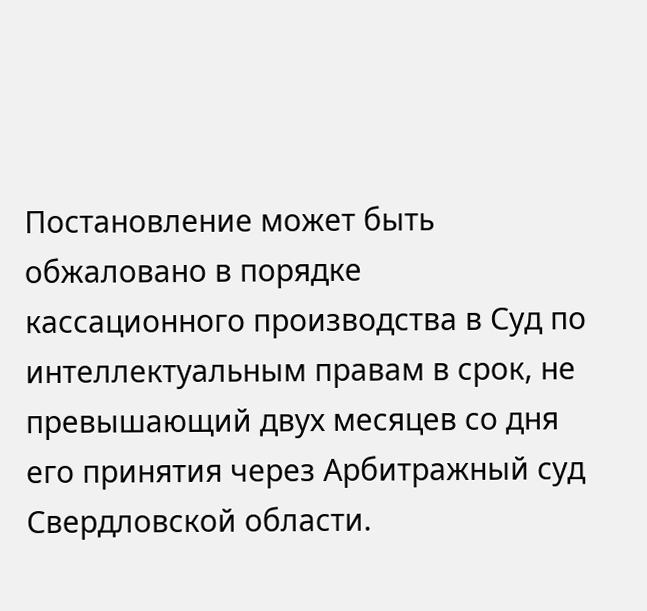Постановление может быть обжаловано в порядке кассационного производства в Суд по интеллектуальным правам в срок, не превышающий двух месяцев со дня его принятия через Арбитражный суд Свердловской области.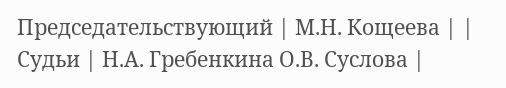Председательствующий | М.Н. Кощеева | |
Судьи | Н.А. Гребенкина О.В. Суслова |